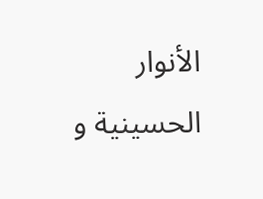الأنوار الحسينية و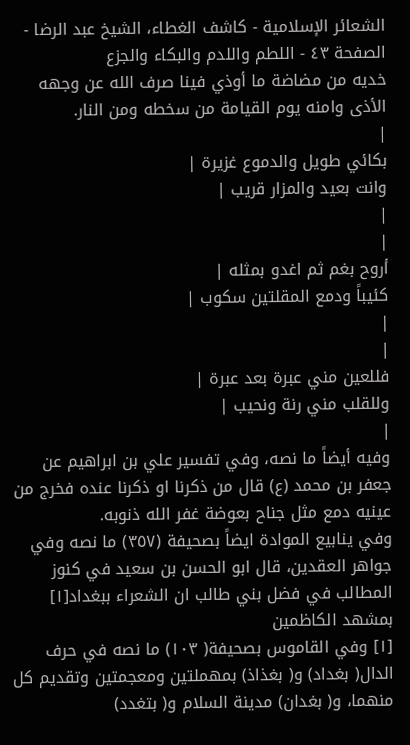الشعائر الإسلامية - كاشف الغطاء، الشيخ عبد الرضا - الصفحة ٤٣ - اللطم واللدم والبكاء والجزع
خديه من مضاضة ما أوذي فينا صرف الله عن وجهه الأذى وامنه يوم القيامة من سخطه ومن النار.
|
بكائي طويل والدموع غزيرة |
وانت بعيد والمزار قريب |
|
|
أروح بغم ثم اغدو بمثله |
كئيباً ودمع المقلتين سكوب |
|
|
فللعين مني عبرة بعد عبرة |
وللقلب مني رنة ونحيب |
|
وفيه أيضاً ما نصه، وفي تفسير علي بن ابراهيم عن جعفر بن محمد (ع) قال من ذكرنا او ذكرنا عنده فخرج من عينيه دمع مثل جناح بعوضة غفر الله ذنوبه.
وفي ينابيع الموادة ايضاً بصحيفة (٣٥٧) ما نصه وفي جواهر العقدين، قال ابو الحسن بن سعيد في كنوز المطالب في فضل بني طالب ان الشعراء ببغداد[١] بمشهد الكاظمين
[١] وفي القاموس بصحيفة( ١٠٣) ما نصه في حرف الدال( بغداد) و( بغذاذ) بمهملتين ومعجمتين وتقديم كل منهما، و( بغدان) مدينة السلام و( بتغدد)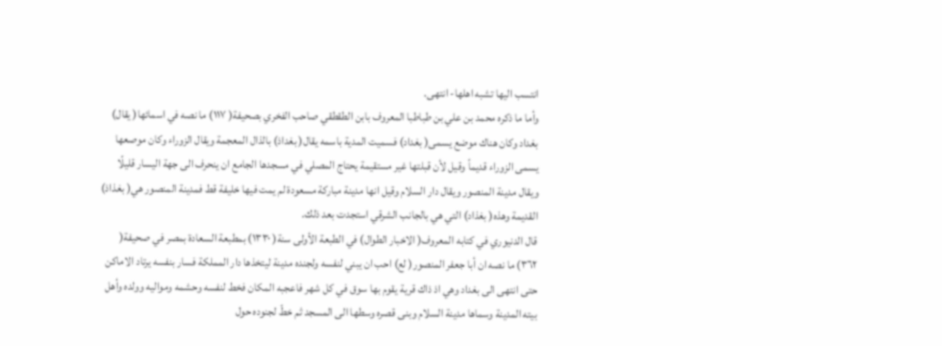انتسب اليها تشبه اهلها- انتهى.
وأما ما ذكره محمد بن علي بن طباطبا المعروف بابن الطقطقي صاحب الفخري بصحيفة( ١١٧) ما نصه في اسمائها( يقال) بغداد وكان هناك موضع يسمى( بغداد) فسميت المدية باسمه يقال( بغداذ) بالذال المعجمة ويقال الزوراء وكان موصعها يسمى الزوراء قديماً وقيل لأن قبلتها غير مستقيمة يحتاج المصلي في مسجدها الجامع ان ينحرف الى جهة اليسار قليلًا ويقال مدينة المنصور ويقال دار السلام وقيل انها مدينة مباركة مسعودة لم يمت فيها خليفة قط فمدينة المنصور هي( بغذاذ) القديمة وهذه( بغذاد) التي هي بالجانب الشرقي استجدت بعد ذلك.
قال الدنيوري في كتابه المعروف( الاخبار الطوال) في الطبعة الأولى سنة( ١٣٣٠) بمطبعة السعادة بمصر في صحيفة( ٣٦٢) ما نصه ان أبا جعفر المنصور( لع) احب ان يبني لنفسه ولجنده مدينة ليتخذها دار المملكة فسار بنفسه يرتاد الاماكن حتى انتهى الى بغداد وهي اذ ذاك قرية يقوم بها سوق في كل شهر فاعجبه المكان فخط لنفسه وحشمه ومواليه وولده وأهل بيته المدينة وسماها مدينة السلام وبنى قصره وسطها الى المسجد ثم خطّ لجنوده حول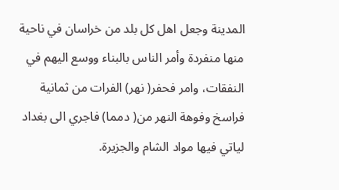المدينة وجعل اهل كل بلد من خراسان في ناحية منها منفردة وأمر الناس بالبناء ووسع اليهم في النفقات، وامر فحفر( نهر) الفرات من ثمانية فراسخ وفوهة النهر من( دمما) فاجري الى بغداد لياتي فيها مواد الشام والجزيرة.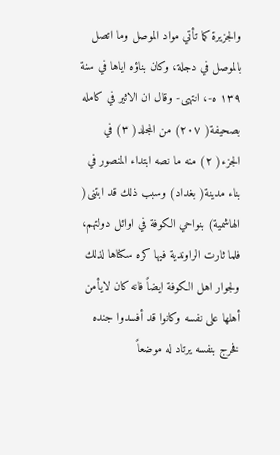والجزيرة كما تأتي مواد الموصل وما اتصل بالموصل في دجلة، وكان بناؤه اياها في سنة ١٣٩ ه-، انتهى- وقال ان الاثير في كامله بصحيفة( ٢٠٧) من المجلد( ٣) في الجزء( ٢) منه ما نصه ابتداء المنصور في بناء مدينة( بغداد) وسبب ذلك قد ابتنى( الهاشمية) بنواحي الكوفة في اوائل دولتهم، فلما ثارت الراوندية فيها كره سكناها لذلك ولجوار اهل الكوفة ايضاً فانه كان لايأمن أهلها على نفسه وكانوا قد أفسدوا جنده فخرج بنفسه يرتاد له موضعاً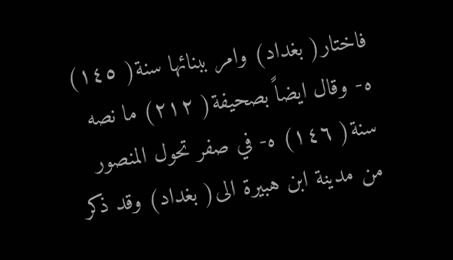فاختار( بغداد) وامر ببنائها سنة( ١٤٥) ه- وقال ايضاً بصحيفة( ٢١٢) ما نصه سنة( ١٤٦) ه- في صفر تحول المنصور من مدينة ابن هبيرة الى( بغداد) وقد ذكر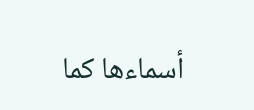أسماءها كما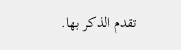تقدم الذكر بها.